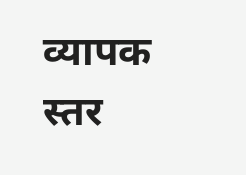व्यापक स्तर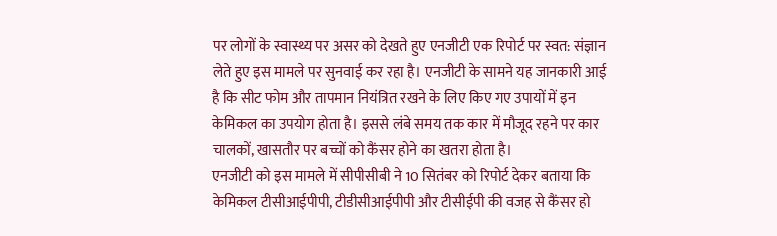पर लोगों के स्वास्थ्य पर असर को देखते हुए एनजीटी एक रिपोर्ट पर स्वत: संज्ञान लेते हुए इस मामले पर सुनवाई कर रहा है। एनजीटी के सामने यह जानकारी आई है कि सीट फोम और तापमान नियंत्रित रखने के लिए किए गए उपायों में इन केमिकल का उपयोग होता है। इससे लंबे समय तक कार में मौजूद रहने पर कार चालकों, खासतौर पर बच्चों को कैंसर होने का खतरा होता है।
एनजीटी को इस मामले में सीपीसीबी ने 10 सितंबर को रिपोर्ट देकर बताया कि केमिकल टीसीआईपीपी, टीडीसीआईपीपी और टीसीईपी की वजह से कैंसर हो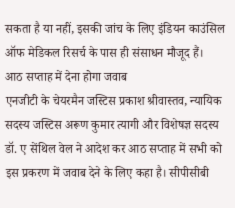सकता है या नहीं, इसकी जांच के लिए इंडियन काउंसिल ऑफ मेडिकल रिसर्च के पास ही संसाधन मौजूद हैं।
आठ सप्ताह में देना होगा जवाब
एनजीटी के चेयरमैन जस्टिस प्रकाश श्रीवास्तव, न्यायिक सदस्य जस्टिस अरूण कुमार त्यागी और विशेषज्ञ सदस्य डॉ. ए सेंथिल वेल ने आदेश कर आठ सप्ताह में सभी को इस प्रकरण में जवाब देने के लिए कहा है। सीपीसीबी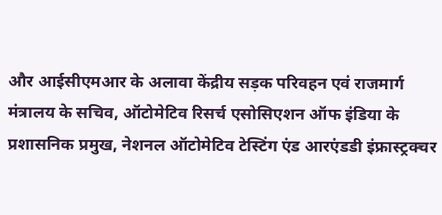और आईसीएमआर के अलावा केंद्रीय सड़क परिवहन एवं राजमार्ग मंत्रालय के सचिव, ऑटोमेटिव रिसर्च एसोसिएशन ऑफ इंडिया के प्रशासनिक प्रमुख, नेशनल ऑटोमेटिव टेस्टिंग एंड आरएंडडी इंफ्रास्ट्रक्चर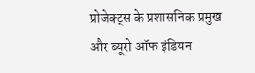प्रोजेक्ट्स के प्रशासनिक प्रमुख और ब्यूरो ऑफ इंडियन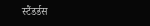स्टैंडर्डस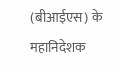(बीआईएस) के महानिदेशक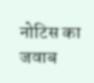नोटिस का जवाब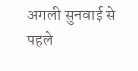अगली सुनवाई से पहले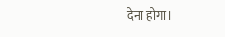देना होगा।